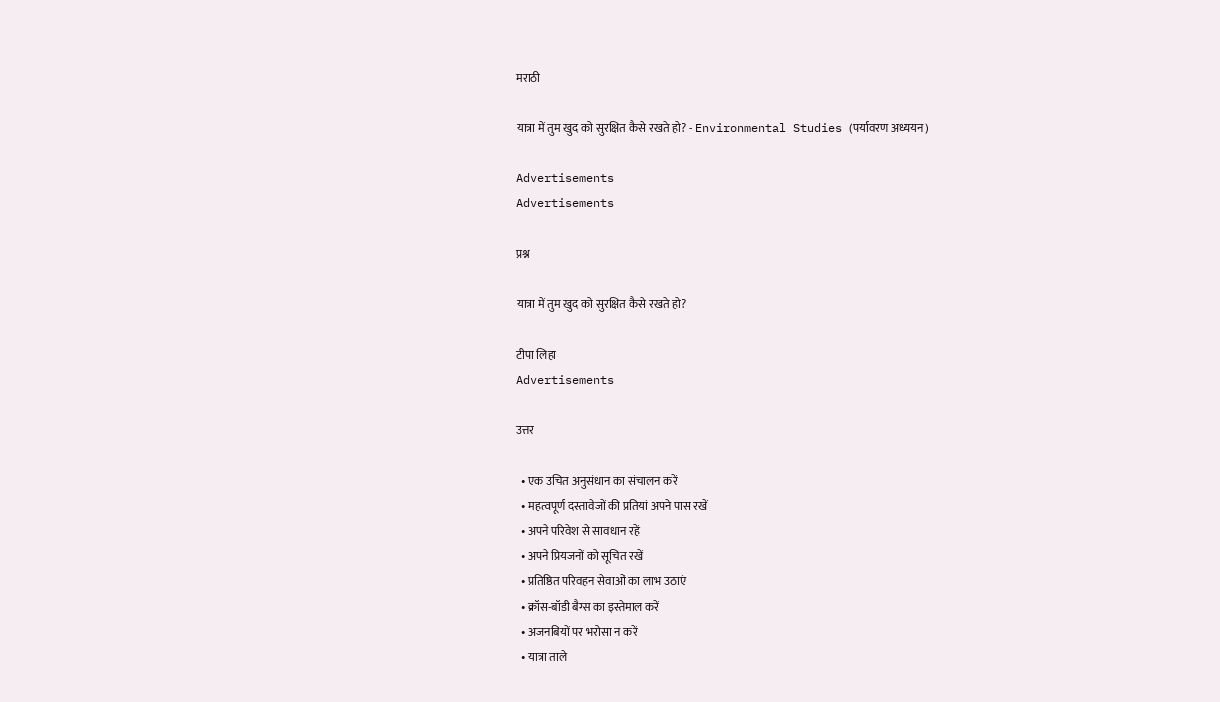मराठी

यात्रा में तुम खुद को सुरक्षित कैसे रखते हो? - Environmental Studies (पर्यावरण अध्ययन)

Advertisements
Advertisements

प्रश्न

यात्रा में तुम खुद को सुरक्षित कैसे रखते हो?

टीपा लिहा
Advertisements

उत्तर

  • एक उचित अनुसंधान का संचालन करें
  • महत्वपूर्ण दस्तावेजों की प्रतियां अपने पास रखें
  • अपने परिवेश से सावधान रहें
  • अपने प्रियजनों को सूचित रखें
  • प्रतिष्ठित परिवहन सेवाओं का लाभ उठाएं
  • क्रॉस-बॉडी बैग्स का इस्तेमाल करें
  • अजनबियों पर भरोसा न करें
  • यात्रा ताले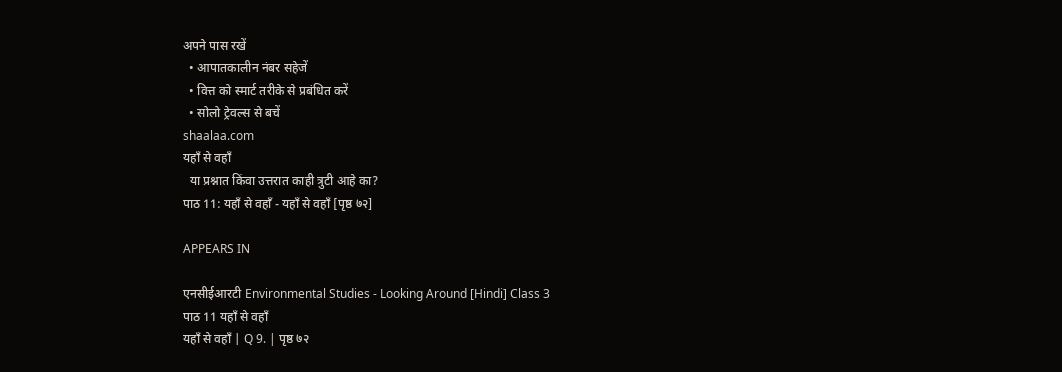अपने पास रखें
  • आपातकालीन नंबर सहेजें
  • वित्त को स्मार्ट तरीके से प्रबंधित करें
  • सोलो ट्रेवल्स से बचें
shaalaa.com
यहाँ से वहाँ
  या प्रश्नात किंवा उत्तरात काही त्रुटी आहे का?
पाठ 11: यहाँ से वहाँ - यहाँ से वहाँ [पृष्ठ ७२]

APPEARS IN

एनसीईआरटी Environmental Studies - Looking Around [Hindi] Class 3
पाठ 11 यहाँ से वहाँ
यहाँ से वहाँ | Q 9. | पृष्ठ ७२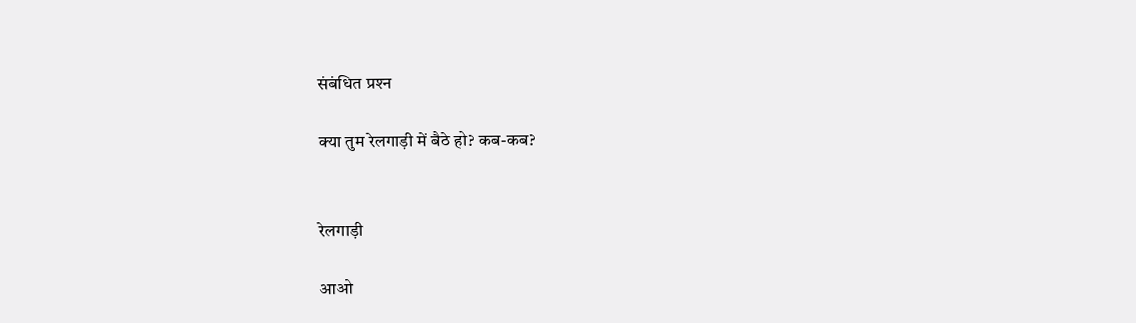संबंधित प्रश्‍न

क्या तुम रेलगाड़ी में बैठे हो? कब-कब?


रेलगाड़ी

आओ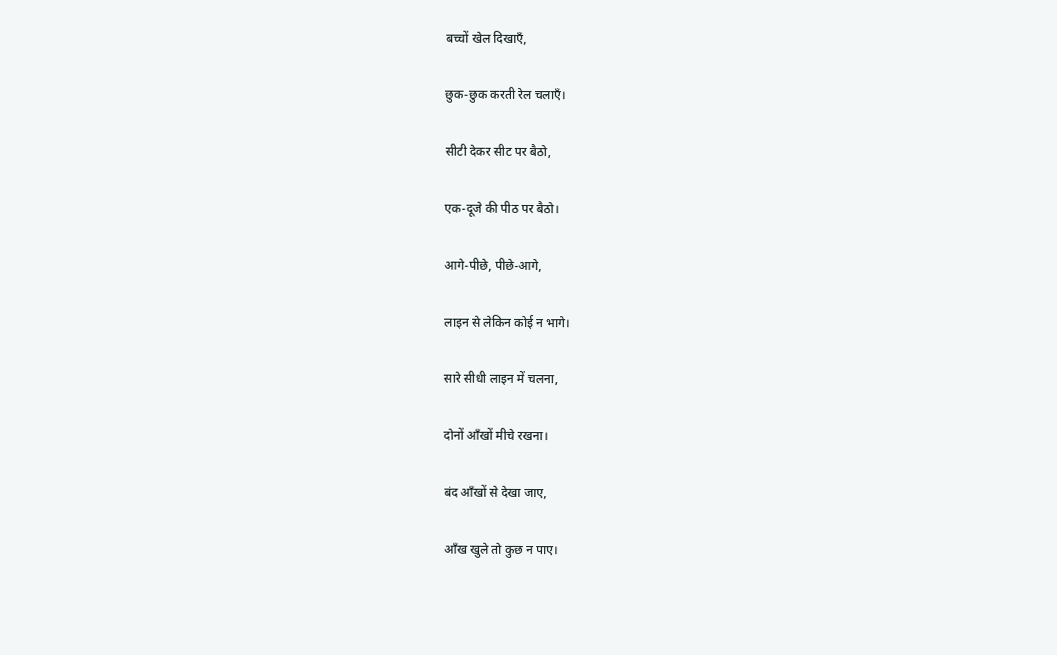बच्चों खेल दिखाएँ,

छुक-छुक करती रेल चलाएँ।

सीटी देकर सीट पर बैठो,

एक-दूजे की पीठ पर बैठो।

आगे-पीछे, पीछे-आगे,

लाइन से लेकिन कोई न भागे।

सारे सीधी लाइन में चलना,

दोनों आँखों मीचे रखना।

बंद आँखों से देखा जाए,

आँख खुले तो कुछ न पाए।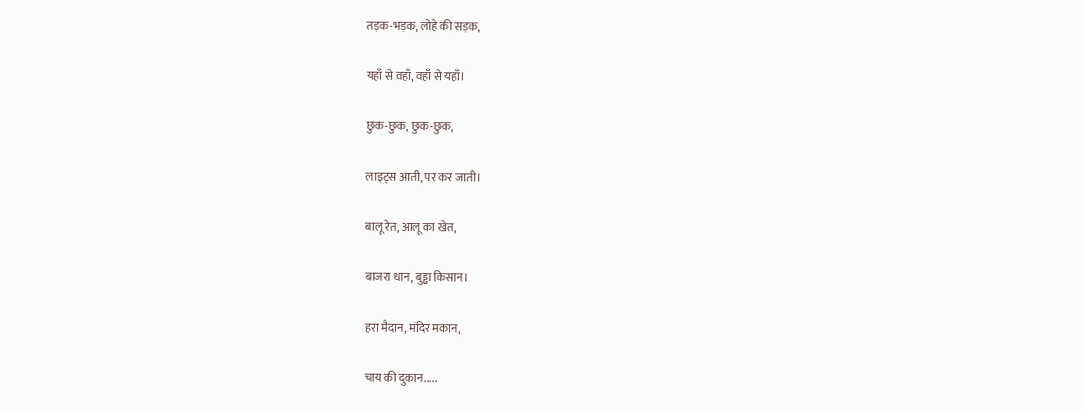तड़क-भड़क, लोहे की सड़क,

यहाँ से वहाँ, वहाँ से यहाँ।

छुक-छुक, छुक-छुक,

लाइट्स आती, पर कर जाती।

बालू रेत, आलू का खेत,

बाजरा धान, बुड्ढा किसान।

हरा मैदान, मंदिर मकान,

चाय की दुकान.....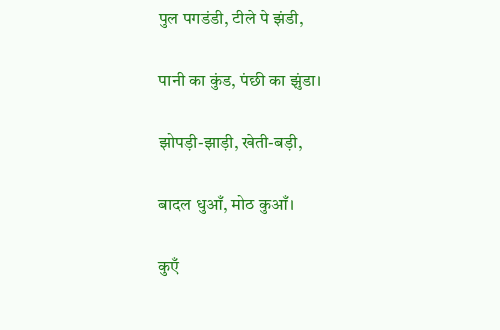पुल पगडंडी, टीले पे झंडी,

पानी का कुंड, पंछी का झुंडा।

झोपड़ी-झाड़ी, खेती-बड़ी,

बादल धुआँ, मोठ कुआँ।

कुएँ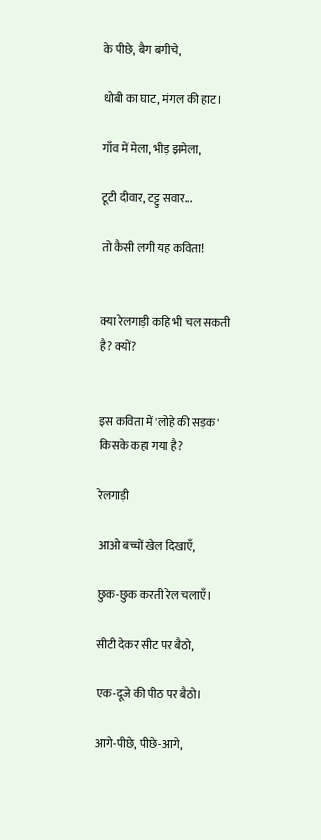के पीछे, बैग बगीचे,

धोबी का घाट, मंगल की हाट।

गाँव में मेला, भीड़ झमेला,

टूटी दीवार, टट्टु सवार...

तो कैसी लगी यह कविता!


क्या रेलगाड़ी कहि भी चल सकती है? क्यों?


इस कविता में 'लोहे की सड़क' किसके कहा गया है?

रेलगाड़ी

आओ बच्चों खेल दिखाएँ,

छुक-छुक करती रेल चलाएँ।

सीटी देकर सीट पर बैठो,

एक-दूजे की पीठ पर बैठो।

आगे-पीछे, पीछे-आगे,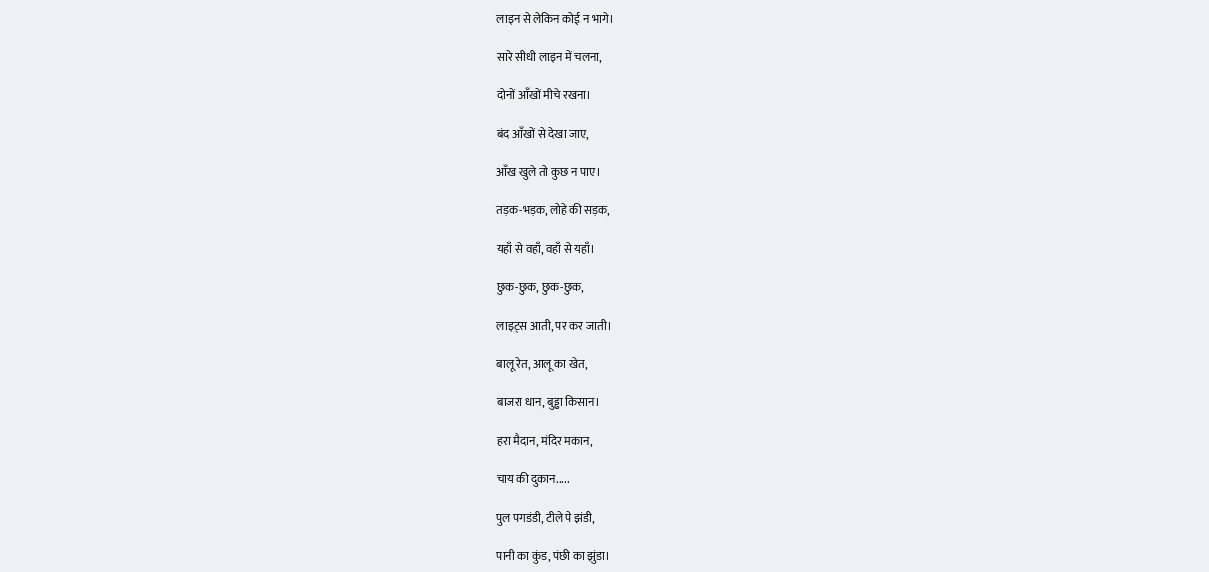लाइन से लेकिन कोई न भागे।

सारे सीधी लाइन में चलना,

दोनों आँखों मीचे रखना।

बंद आँखों से देखा जाए,

आँख खुले तो कुछ न पाए।

तड़क-भड़क, लोहे की सड़क,

यहाँ से वहाँ, वहाँ से यहाँ।

छुक-छुक, छुक-छुक,

लाइट्स आती, पर कर जाती।

बालू रेत, आलू का खेत,

बाजरा धान, बुड्ढा किसान।

हरा मैदान, मंदिर मकान,

चाय की दुकान.....

पुल पगडंडी, टीले पे झंडी,

पानी का कुंड, पंछी का झुंडा।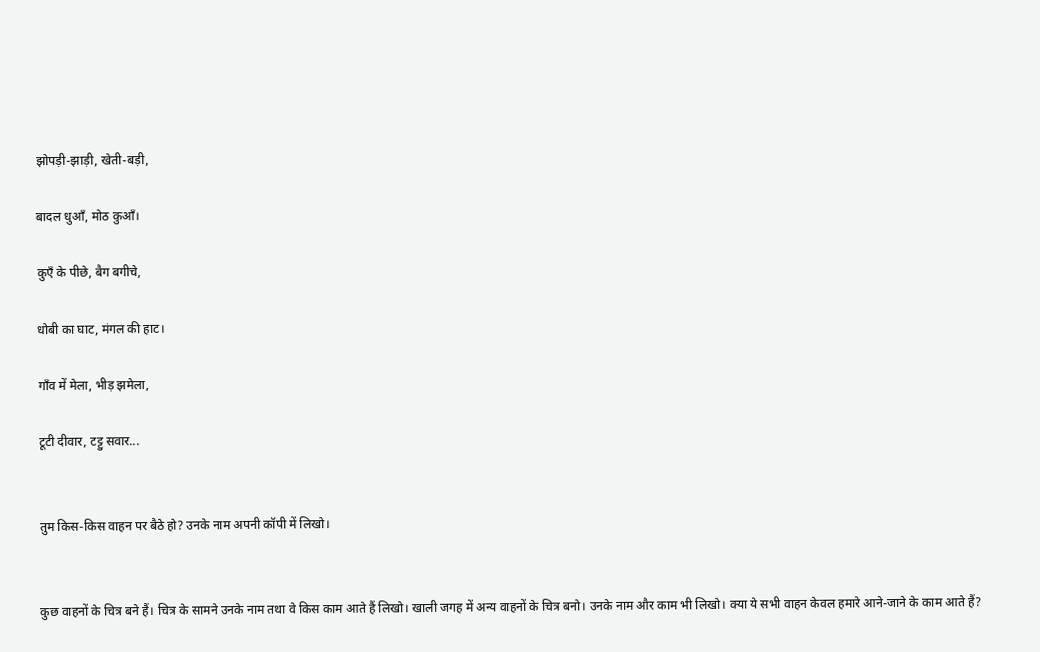झोपड़ी-झाड़ी, खेती-बड़ी,

बादल धुआँ, मोठ कुआँ।

कुएँ के पीछे, बैग बगीचे,

धोबी का घाट, मंगल की हाट।

गाँव में मेला, भीड़ झमेला,

टूटी दीवार, टट्टु सवार...


तुम किस-किस वाहन पर बैठे हो? उनके नाम अपनी कॉपी में लिखो।


कुछ वाहनों के चित्र बने हैं। चित्र के सामने उनके नाम तथा वे किस काम आते हैं लिखो। खाली जगह में अन्य वाहनों के चित्र बनो। उनके नाम और काम भी लिखो। क्या ये सभी वाहन केवल हमारे आने-जाने के काम आते हैं?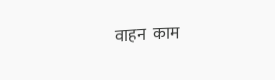वाहन  काम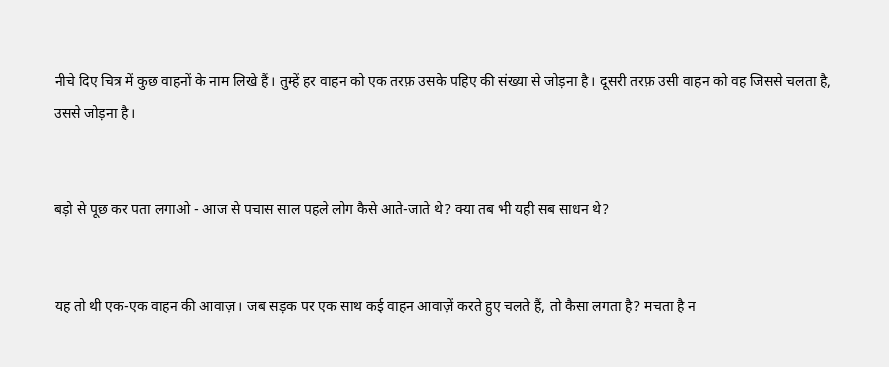नीचे दिए चित्र में कुछ वाहनों के नाम लिखे हैं। तुम्हें हर वाहन को एक तरफ़ उसके पहिए की संख्या से जोड़ना है। दूसरी तरफ़ उसी वाहन को वह जिससे चलता है, उससे जोड़ना है।


बड़ो से पूछ कर पता लगाओ - आज से पचास साल पहले लोग कैसे आते-जाते थे? क्या तब भी यही सब साधन थे?


यह तो थी एक-एक वाहन की आवाज़। जब सड़क पर एक साथ कई वाहन आवाज़ें करते हुए चलते हैं, तो कैसा लगता है? मचता है न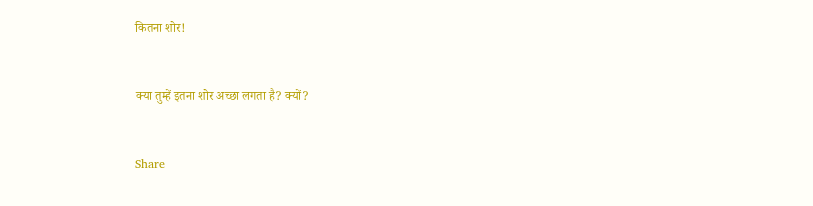कितना शोर!


क्या तुम्हें इतना शोर अच्छा लगता है? क्यों?


Share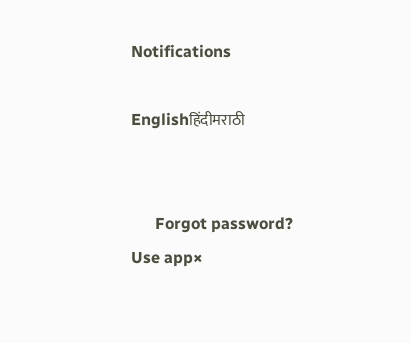Notifications

Englishहिंदीमराठी


      Forgot password?
Use app×